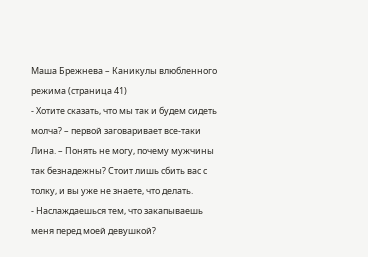Маша Брежнева – Каникулы влюбленного режима (страница 41)
- Хотите сказать, что мы так и будем сидеть молча? – первой заговаривает все-таки Лина. – Понять не могу, почему мужчины так безнадежны? Стоит лишь сбить вас с толку, и вы уже не знаете, что делать.
- Наслаждаешься тем, что закапываешь меня перед моей девушкой?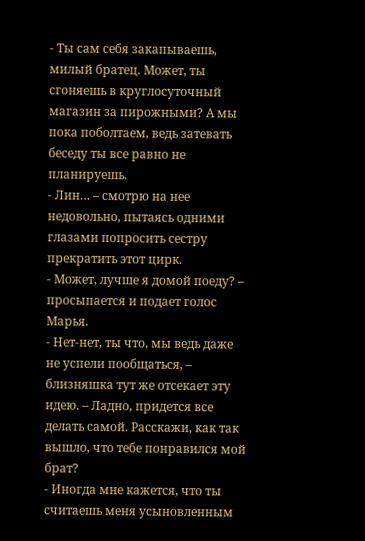- Ты сам себя закапываешь, милый братец. Может, ты сгоняешь в круглосуточный магазин за пирожными? А мы пока поболтаем, ведь затевать беседу ты все равно не планируешь.
- Лин… – смотрю на нее недовольно, пытаясь одними глазами попросить сестру прекратить этот цирк.
- Может, лучше я домой поеду? – просыпается и подает голос Марья.
- Нет-нет, ты что, мы ведь даже не успели пообщаться, – близняшка тут же отсекает эту идею. – Ладно, придется все делать самой. Расскажи, как так вышло, что тебе понравился мой брат?
- Иногда мне кажется, что ты считаешь меня усыновленным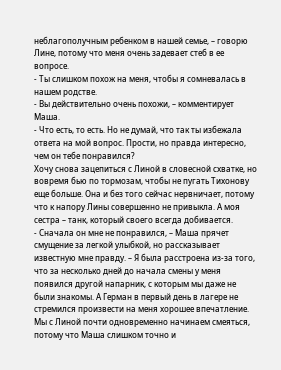неблагополучным ребенком в нашей семье, – говорю Лине, потому что меня очень задевает стеб в ее вопросе.
- Ты слишком похож на меня, чтобы я сомневалась в нашем родстве.
- Вы действительно очень похожи, – комментирует Маша.
- Что есть, то есть. Но не думай, что так ты избежала ответа на мой вопрос. Прости, но правда интересно, чем он тебе понравился?
Хочу снова зацепиться с Линой в словесной схватке, но вовремя бью по тормозам, чтобы не пугать Тихонову еще больше. Она и без того сейчас нервничает, потому что к напору Лины совершенно не привыкла. А моя сестра – танк, который своего всегда добивается.
- Сначала он мне не понравился, – Маша прячет смущение за легкой улыбкой, но рассказывает известную мне правду. – Я была расстроена из-за того, что за несколько дней до начала смены у меня появился другой напарник, с которым мы даже не были знакомы. А Герман в первый день в лагере не стремился произвести на меня хорошее впечатление.
Мы с Линой почти одновременно начинаем смеяться, потому что Маша слишком точно и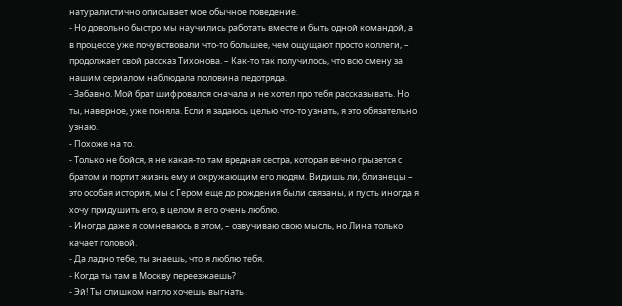натуралистично описывает мое обычное поведение.
- Но довольно быстро мы научились работать вместе и быть одной командой, а в процессе уже почувствовали что-то большее, чем ощущают просто коллеги, – продолжает свой рассказ Тихонова. – Как-то так получилось, что всю смену за нашим сериалом наблюдала половина педотряда.
- Забавно. Мой брат шифровался сначала и не хотел про тебя рассказывать. Но ты, наверное, уже поняла. Если я задаюсь целью что-то узнать, я это обязательно узнаю.
- Похоже на то.
- Только не бойся, я не какая-то там вредная сестра, которая вечно грызется с братом и портит жизнь ему и окружающим его людям. Видишь ли, близнецы – это особая история, мы с Гером еще до рождения были связаны, и пусть иногда я хочу придушить его, в целом я его очень люблю.
- Иногда даже я сомневаюсь в этом, – озвучиваю свою мысль, но Лина только качает головой.
- Да ладно тебе, ты знаешь, что я люблю тебя.
- Когда ты там в Москву переезжаешь?
- Эй! Ты слишком нагло хочешь выгнать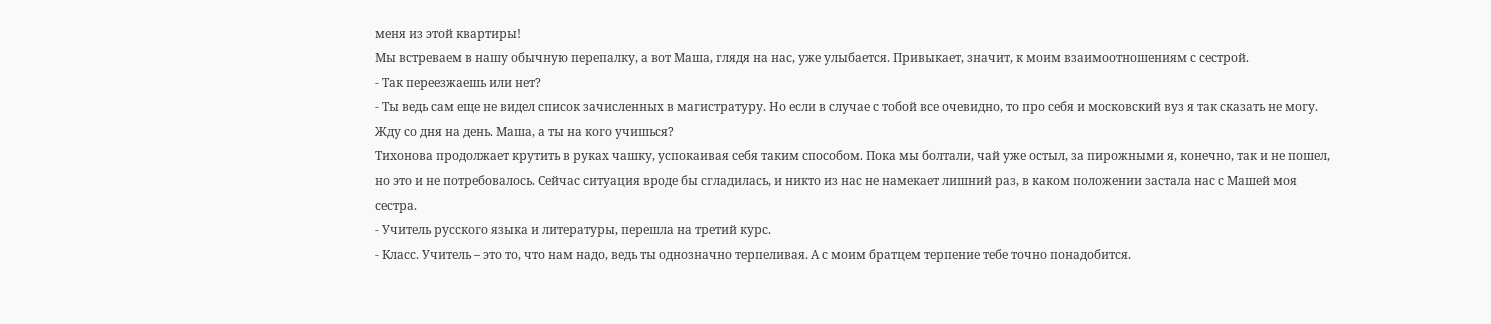меня из этой квартиры!
Мы встреваем в нашу обычную перепалку, а вот Маша, глядя на нас, уже улыбается. Привыкает, значит, к моим взаимоотношениям с сестрой.
- Так переезжаешь или нет?
- Ты ведь сам еще не видел список зачисленных в магистратуру. Но если в случае с тобой все очевидно, то про себя и московский вуз я так сказать не могу. Жду со дня на день. Маша, а ты на кого учишься?
Тихонова продолжает крутить в руках чашку, успокаивая себя таким способом. Пока мы болтали, чай уже остыл, за пирожными я, конечно, так и не пошел, но это и не потребовалось. Сейчас ситуация вроде бы сгладилась, и никто из нас не намекает лишний раз, в каком положении застала нас с Машей моя сестра.
- Учитель русского языка и литературы, перешла на третий курс.
- Класс. Учитель – это то, что нам надо, ведь ты однозначно терпеливая. А с моим братцем терпение тебе точно понадобится.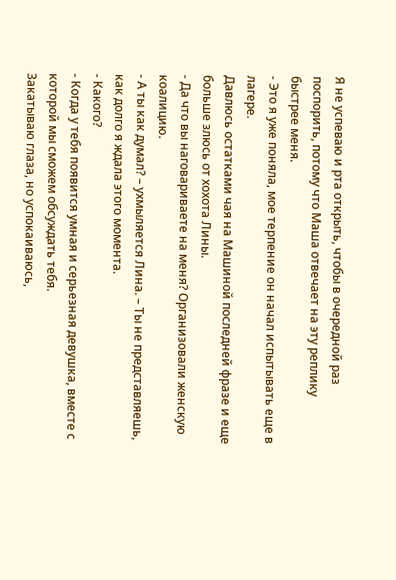Я не успеваю и рта открыть, чтобы в очередной раз поспорить, потому что Маша отвечает на эту реплику быстрее меня.
- Это я уже поняла, мое терпение он начал испытывать еще в лагере.
Давлюсь остатками чая на Машиной последней фразе и еще больше злюсь от хохота Лины.
- Да что вы наговариваете на меня? Организовали женскую коалицию.
- А ты как думал? – ухмыляется Лина. – Ты не представляешь, как долго я ждала этого момента.
- Какого?
- Когда у тебя появится умная и серьезная девушка, вместе с которой мы сможем обсуждать тебя.
Закатываю глаза, но успокаиваюсь,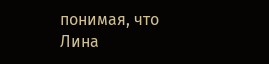понимая, что Лина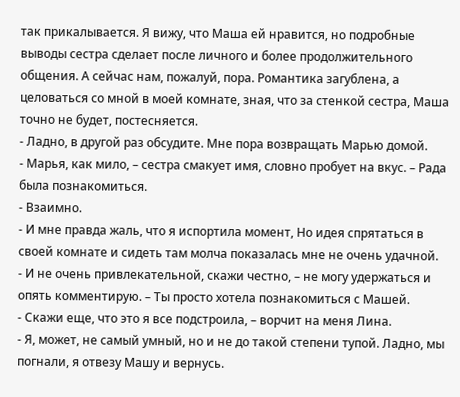так прикалывается. Я вижу, что Маша ей нравится, но подробные выводы сестра сделает после личного и более продолжительного общения. А сейчас нам, пожалуй, пора. Романтика загублена, а целоваться со мной в моей комнате, зная, что за стенкой сестра, Маша точно не будет, постесняется.
- Ладно, в другой раз обсудите. Мне пора возвращать Марью домой.
- Марья, как мило, – сестра смакует имя, словно пробует на вкус. – Рада была познакомиться.
- Взаимно.
- И мне правда жаль, что я испортила момент, Но идея спрятаться в своей комнате и сидеть там молча показалась мне не очень удачной.
- И не очень привлекательной, скажи честно, – не могу удержаться и опять комментирую. – Ты просто хотела познакомиться с Машей.
- Скажи еще, что это я все подстроила, – ворчит на меня Лина.
- Я, может, не самый умный, но и не до такой степени тупой. Ладно, мы погнали, я отвезу Машу и вернусь.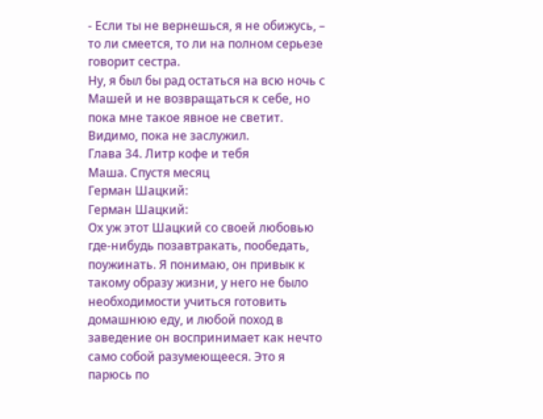- Если ты не вернешься, я не обижусь, – то ли смеется, то ли на полном серьезе говорит сестра.
Ну, я был бы рад остаться на всю ночь с Машей и не возвращаться к себе, но пока мне такое явное не светит. Видимо, пока не заслужил.
Глава 34. Литр кофе и тебя
Маша. Спустя месяц
Герман Шацкий:
Герман Шацкий:
Ох уж этот Шацкий со своей любовью где-нибудь позавтракать, пообедать, поужинать. Я понимаю, он привык к такому образу жизни, у него не было необходимости учиться готовить домашнюю еду, и любой поход в заведение он воспринимает как нечто само собой разумеющееся. Это я парюсь по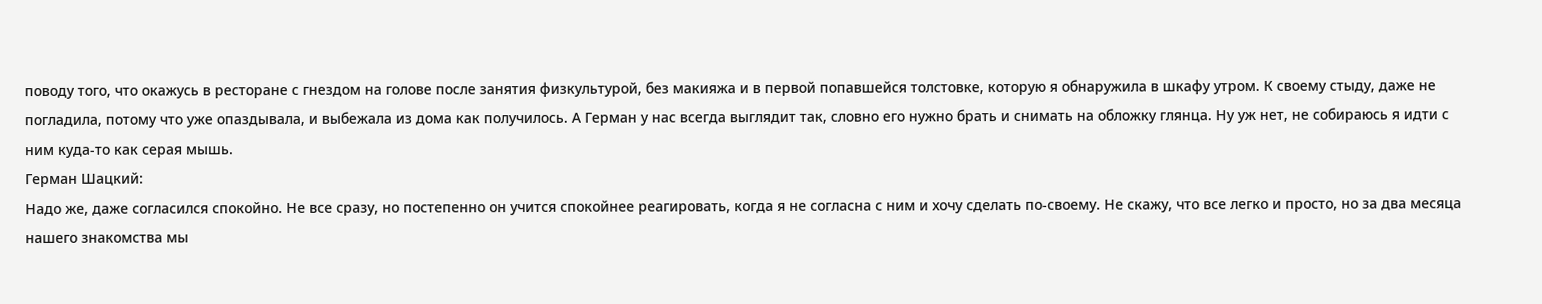поводу того, что окажусь в ресторане с гнездом на голове после занятия физкультурой, без макияжа и в первой попавшейся толстовке, которую я обнаружила в шкафу утром. К своему стыду, даже не погладила, потому что уже опаздывала, и выбежала из дома как получилось. А Герман у нас всегда выглядит так, словно его нужно брать и снимать на обложку глянца. Ну уж нет, не собираюсь я идти с ним куда-то как серая мышь.
Герман Шацкий:
Надо же, даже согласился спокойно. Не все сразу, но постепенно он учится спокойнее реагировать, когда я не согласна с ним и хочу сделать по-своему. Не скажу, что все легко и просто, но за два месяца нашего знакомства мы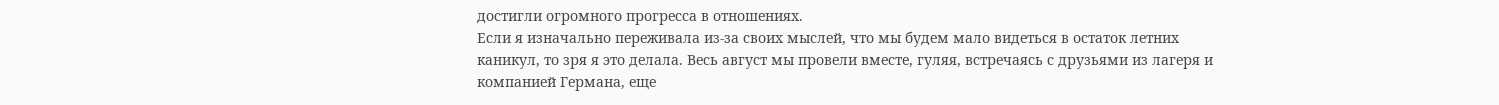достигли огромного прогресса в отношениях.
Если я изначально переживала из-за своих мыслей, что мы будем мало видеться в остаток летних каникул, то зря я это делала. Весь август мы провели вместе, гуляя, встречаясь с друзьями из лагеря и компанией Германа, еще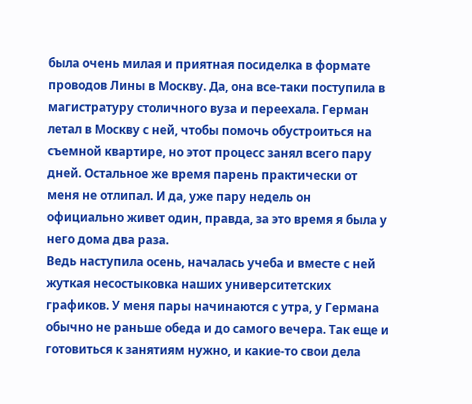была очень милая и приятная посиделка в формате проводов Лины в Москву. Да, она все-таки поступила в магистратуру столичного вуза и переехала. Герман летал в Москву с ней, чтобы помочь обустроиться на съемной квартире, но этот процесс занял всего пару дней. Остальное же время парень практически от меня не отлипал. И да, уже пару недель он официально живет один, правда, за это время я была у него дома два раза.
Ведь наступила осень, началась учеба и вместе с ней жуткая несостыковка наших университетских графиков. У меня пары начинаются с утра, у Германа обычно не раньше обеда и до самого вечера. Так еще и готовиться к занятиям нужно, и какие-то свои дела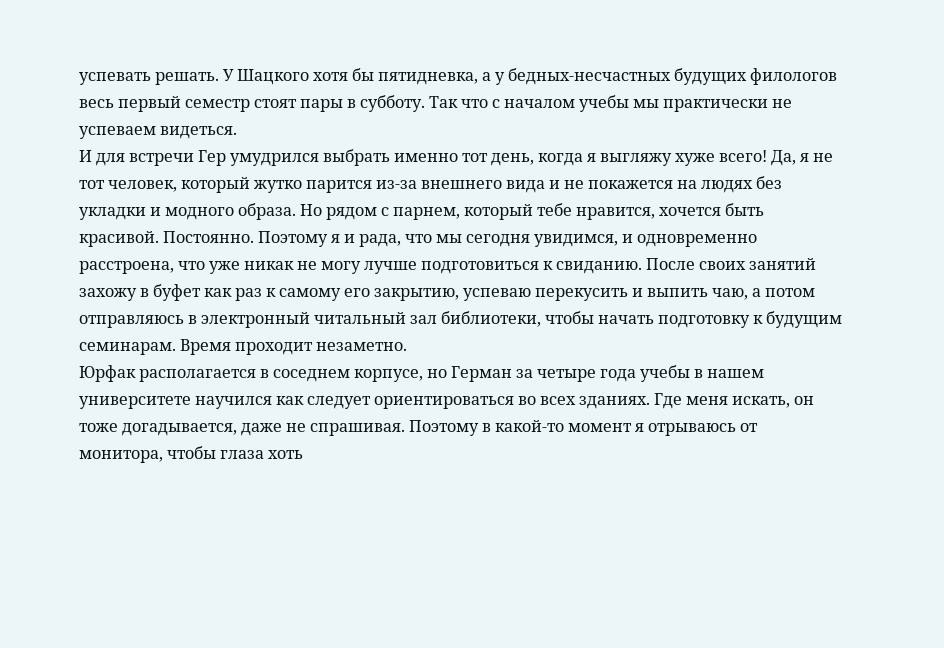успевать решать. У Шацкого хотя бы пятидневка, а у бедных-несчастных будущих филологов весь первый семестр стоят пары в субботу. Так что с началом учебы мы практически не успеваем видеться.
И для встречи Гер умудрился выбрать именно тот день, когда я выгляжу хуже всего! Да, я не тот человек, который жутко парится из-за внешнего вида и не покажется на людях без укладки и модного образа. Но рядом с парнем, который тебе нравится, хочется быть красивой. Постоянно. Поэтому я и рада, что мы сегодня увидимся, и одновременно расстроена, что уже никак не могу лучше подготовиться к свиданию. После своих занятий захожу в буфет как раз к самому его закрытию, успеваю перекусить и выпить чаю, а потом отправляюсь в электронный читальный зал библиотеки, чтобы начать подготовку к будущим семинарам. Время проходит незаметно.
Юрфак располагается в соседнем корпусе, но Герман за четыре года учебы в нашем университете научился как следует ориентироваться во всех зданиях. Где меня искать, он тоже догадывается, даже не спрашивая. Поэтому в какой-то момент я отрываюсь от монитора, чтобы глаза хоть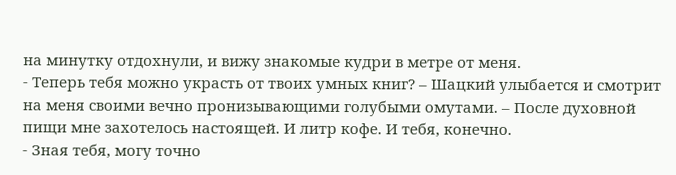на минутку отдохнули, и вижу знакомые кудри в метре от меня.
- Теперь тебя можно украсть от твоих умных книг? – Шацкий улыбается и смотрит на меня своими вечно пронизывающими голубыми омутами. – После духовной пищи мне захотелось настоящей. И литр кофе. И тебя, конечно.
- Зная тебя, могу точно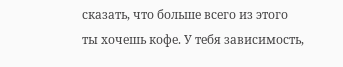сказать, что больше всего из этого ты хочешь кофе. У тебя зависимость,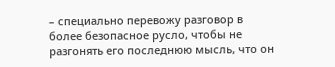– специально перевожу разговор в более безопасное русло, чтобы не разгонять его последнюю мысль, что он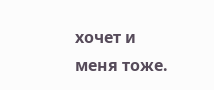хочет и меня тоже.